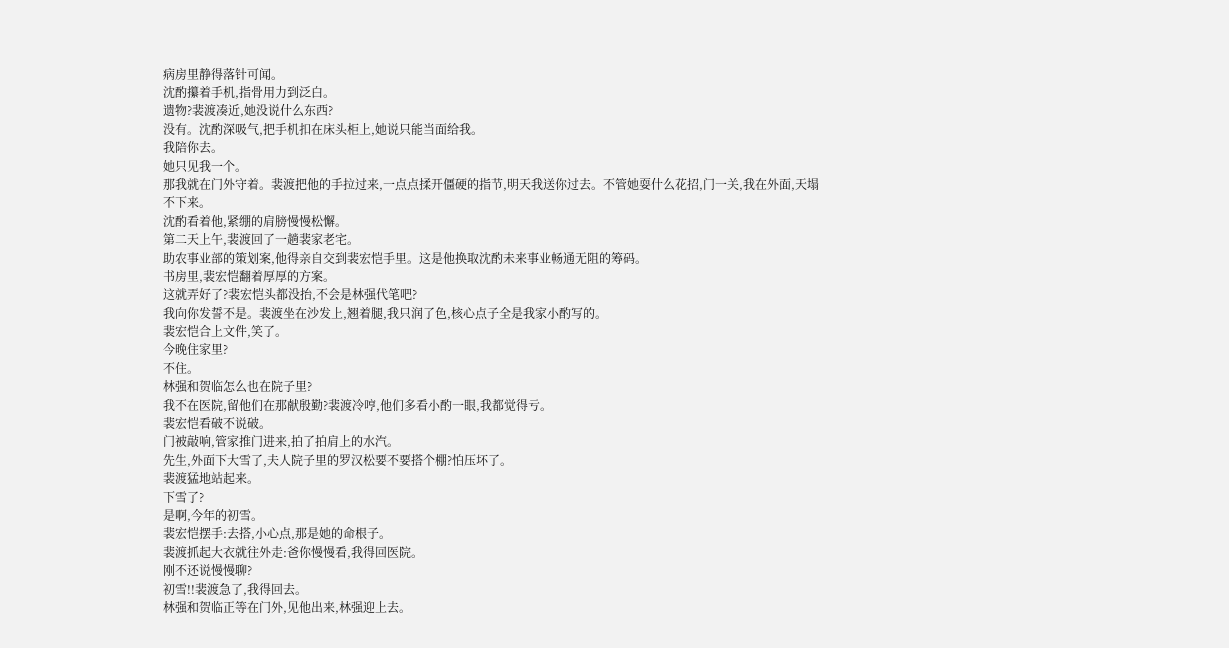病房里静得落针可闻。
沈酌攥着手机,指骨用力到泛白。
遗物?裴渡凑近,她没说什么东西?
没有。沈酌深吸气,把手机扣在床头柜上,她说只能当面给我。
我陪你去。
她只见我一个。
那我就在门外守着。裴渡把他的手拉过来,一点点揉开僵硬的指节,明天我送你过去。不管她耍什么花招,门一关,我在外面,天塌不下来。
沈酌看着他,紧绷的肩膀慢慢松懈。
第二天上午,裴渡回了一趟裴家老宅。
助农事业部的策划案,他得亲自交到裴宏恺手里。这是他换取沈酌未来事业畅通无阻的筹码。
书房里,裴宏恺翻着厚厚的方案。
这就弄好了?裴宏恺头都没抬,不会是林强代笔吧?
我向你发誓不是。裴渡坐在沙发上,翘着腿,我只润了色,核心点子全是我家小酌写的。
裴宏恺合上文件,笑了。
今晚住家里?
不住。
林强和贺临怎么也在院子里?
我不在医院,留他们在那献殷勤?裴渡冷哼,他们多看小酌一眼,我都觉得亏。
裴宏恺看破不说破。
门被敲响,管家推门进来,拍了拍肩上的水汽。
先生,外面下大雪了,夫人院子里的罗汉松要不要搭个棚?怕压坏了。
裴渡猛地站起来。
下雪了?
是啊,今年的初雪。
裴宏恺摆手:去搭,小心点,那是她的命根子。
裴渡抓起大衣就往外走:爸你慢慢看,我得回医院。
刚不还说慢慢聊?
初雪!!裴渡急了,我得回去。
林强和贺临正等在门外,见他出来,林强迎上去。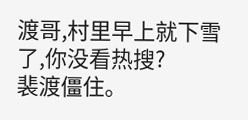渡哥,村里早上就下雪了,你没看热搜?
裴渡僵住。